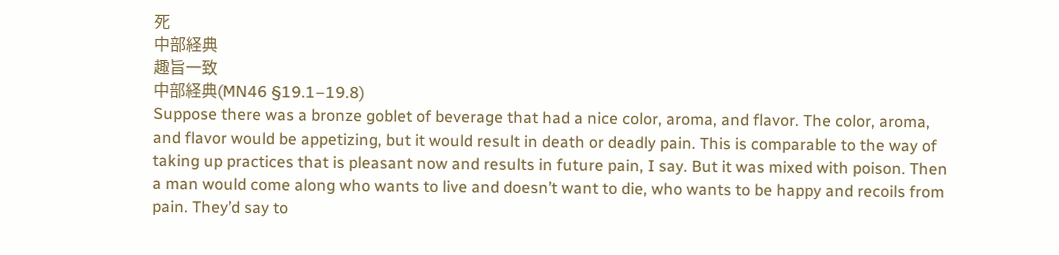死
中部経典
趣旨一致
中部経典(MN46 §19.1–19.8)
Suppose there was a bronze goblet of beverage that had a nice color, aroma, and flavor. The color, aroma, and flavor would be appetizing, but it would result in death or deadly pain. This is comparable to the way of taking up practices that is pleasant now and results in future pain, I say. But it was mixed with poison. Then a man would come along who wants to live and doesn’t want to die, who wants to be happy and recoils from pain. They’d say to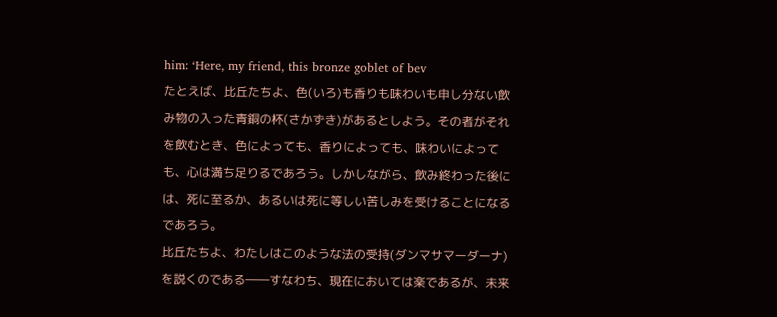him: ‘Here, my friend, this bronze goblet of bev
たとえば、比丘たちよ、色(いろ)も香りも味わいも申し分ない飲み物の入った青銅の杯(さかずき)があるとしよう。その者がそれを飲むとき、色によっても、香りによっても、味わいによっても、心は満ち足りるであろう。しかしながら、飲み終わった後には、死に至るか、あるいは死に等しい苦しみを受けることになるであろう。
比丘たちよ、わたしはこのような法の受持(ダンマサマーダーナ)を説くのである――すなわち、現在においては楽であるが、未来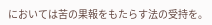においては苦の果報をもたらす法の受持を。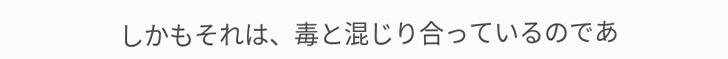しかもそれは、毒と混じり合っているのであ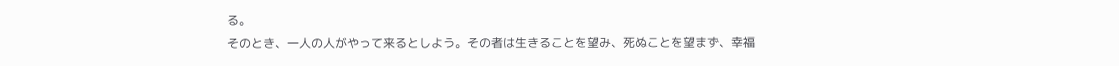る。
そのとき、一人の人がやって来るとしよう。その者は生きることを望み、死ぬことを望まず、幸福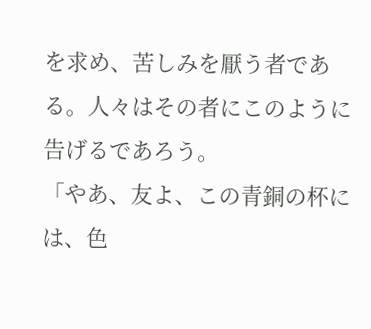を求め、苦しみを厭う者である。人々はその者にこのように告げるであろう。
「やあ、友よ、この青銅の杯には、色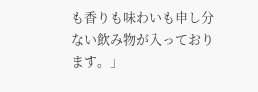も香りも味わいも申し分ない飲み物が入っております。」